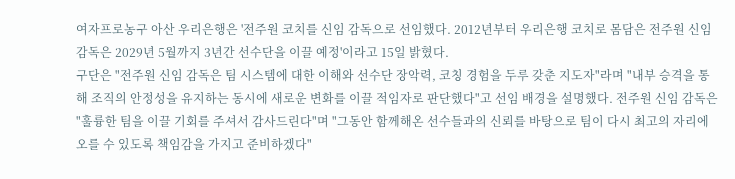여자프로농구 아산 우리은행은 '전주원 코치를 신임 감독으로 선임했다. 2012년부터 우리은행 코치로 몸담은 전주원 신임 감독은 2029년 5월까지 3년간 선수단을 이끌 예정'이라고 15일 밝혔다.
구단은 "전주원 신임 감독은 팀 시스템에 대한 이해와 선수단 장악력, 코칭 경험을 두루 갖춘 지도자"라며 "내부 승격을 통해 조직의 안정성을 유지하는 동시에 새로운 변화를 이끌 적임자로 판단했다"고 선임 배경을 설명했다. 전주원 신임 감독은 "훌륭한 팀을 이끌 기회를 주셔서 감사드린다"며 "그동안 함께해온 선수들과의 신뢰를 바탕으로 팀이 다시 최고의 자리에 오를 수 있도록 책임감을 가지고 준비하겠다"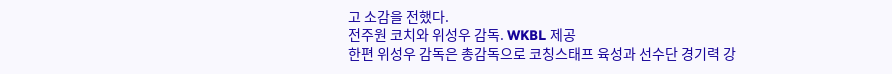고 소감을 전했다.
전주원 코치와 위성우 감독. WKBL 제공
한편 위성우 감독은 총감독으로 코칭스태프 육성과 선수단 경기력 강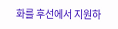화를 후선에서 지원하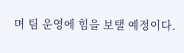며 팀 운영에 힘을 보탤 예정이다.